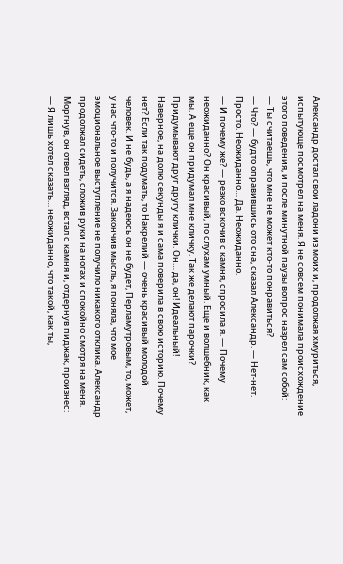Александр достал свои ладони из моих и, продолжая хмуриться, испытующе посмотрел на меня. Я не совсем понимала происхождение этого поведения, и после минутной паузы вопрос назрел сам собой:
— Ты считаешь, что мне не может кто-то понравиться?
— Что? — будто оправившись ото сна, сказал Александр. — Нет-нет. Просто. Неожиданно… Да. Неожиданно.
— И почему же? — резко вскочив с камня, спросила я. — Почему неожиданно? Он красивый, по слухам умный. Еще и волшебник, как мы. А еще он придумал мне кличку. Так же делают парочки? Придумывают друг другу клички. Он… да, он! Идеальный!
Наверное, на долю секунды я и сама поверила в свою историю. Почему нет? Если так подумать, то Накрелий — очень красивый молодой человек. И не будь, а я надеюсь он не будет, Перламутровым, то, может, у нас что-то и получится. Закончив мысль, я поняла, что мое эмоциональное выступление не получило никакого отклика. Александр продолжал сидеть, сложив руки на ногах и спокойно смотря на меня. Моргнув, он отвел взгляд, встал с камня и, отдернув пиджак, произнес:
— Я лишь хотел сказать… неожиданно, что такой, как ты,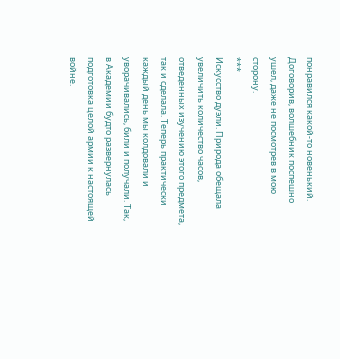понравился какой-то новенький.
Договорив, волшебник поспешно ушел, даже не посмотрев в мою сторону.
***
Искусство дуэли. Природа обещала увеличить количество часов, отведенных изучению этого предмета, так и сделала. Теперь практически каждый день мы колдовали и уворачивались, били и получали. Так, в Академии будто развернулась подготовка целой армии к настоящей войне.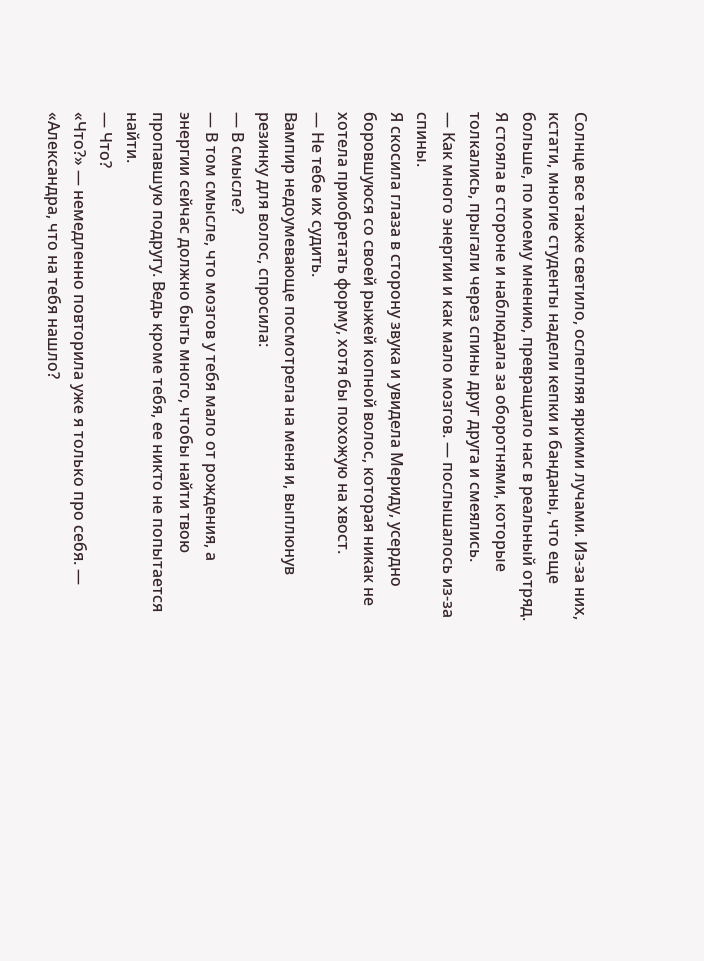Солнце все также светило, ослепляя яркими лучами. Из-за них, кстати, многие студенты надели кепки и банданы, что еще больше, по моему мнению, превращало нас в реальный отряд.
Я стояла в стороне и наблюдала за оборотнями, которые толкались, прыгали через спины друг друга и смеялись.
— Как много энергии и как мало мозгов. — послышалось из-за спины.
Я скосила глаза в сторону звука и увидела Мериду, усердно боровшуюся со своей рыжей копной волос, которая никак не хотела приобретать форму, хотя бы похожую на хвост.
— Не тебе их судить.
Вампир недоумевающе посмотрела на меня и, выплюнув резинку для волос, спросила:
— В смысле?
— В том смысле, что мозгов у тебя мало от рождения, а энергии сейчас должно быть много, чтобы найти твою пропавшую подругу. Ведь кроме тебя, ее никто не попытается найти.
— Что?
«Что?» — немедленно повторила уже я только про себя. — «Александра, что на тебя нашло?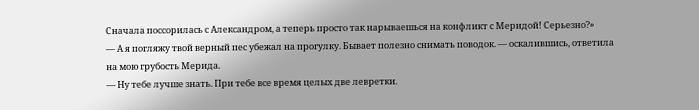Сначала поссорилась с Александром, а теперь просто так нарываешься на конфликт с Меридой! Серьезно?»
— А я погляжу твой верный пес убежал на прогулку. Бывает полезно снимать поводок. — оскалившись, ответила на мою грубость Мерида.
— Ну тебе лучше знать. При тебе все время целых две левретки.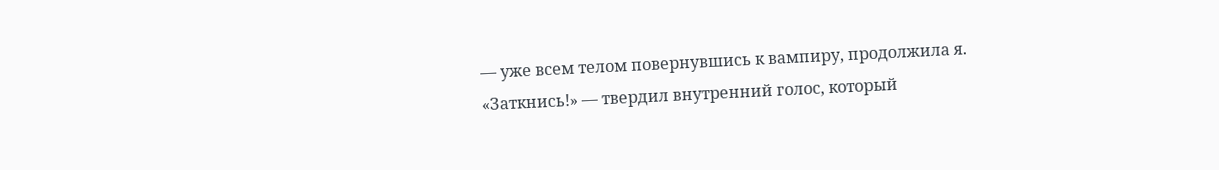— уже всем телом повернувшись к вампиру, продолжила я.
«Заткнись!» — твердил внутренний голос, который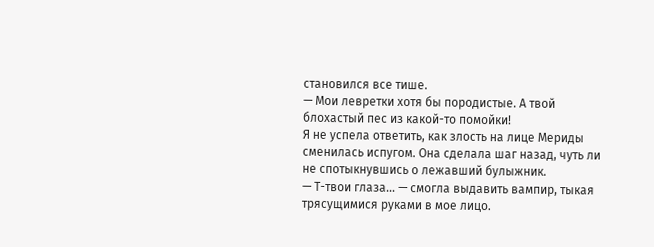становился все тише.
— Мои левретки хотя бы породистые. А твой блохастый пес из какой-то помойки!
Я не успела ответить, как злость на лице Мериды сменилась испугом. Она сделала шаг назад, чуть ли не спотыкнувшись о лежавший булыжник.
— Т-твои глаза… — смогла выдавить вампир, тыкая трясущимися руками в мое лицо.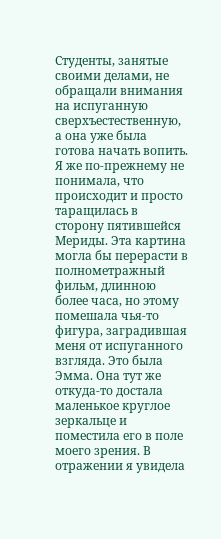Студенты, занятые своими делами, не обращали внимания на испуганную сверхъестественную, а она уже была готова начать вопить. Я же по-прежнему не понимала, что происходит и просто таращилась в сторону пятившейся Мериды. Эта картина могла бы перерасти в полнометражный фильм, длинною более часа, но этому помешала чья-то фигура, заградившая меня от испуганного взгляда. Это была Эмма. Она тут же откуда-то достала маленькое круглое зеркальце и поместила его в поле моего зрения. В отражении я увидела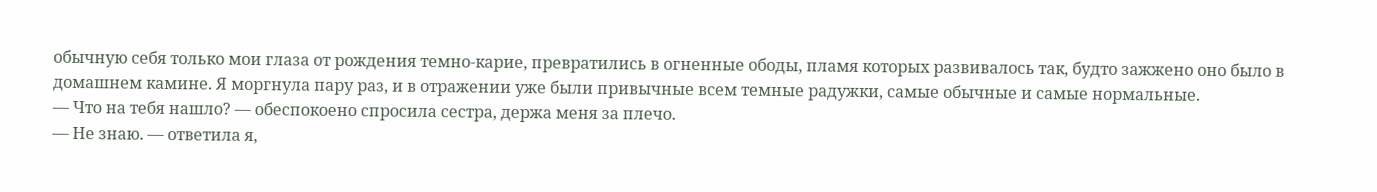обычную себя только мои глаза от рождения темно-карие, превратились в огненные ободы, пламя которых развивалось так, будто зажжено оно было в домашнем камине. Я моргнула пару раз, и в отражении уже были привычные всем темные радужки, самые обычные и самые нормальные.
— Что на тебя нашло? — обеспокоено спросила сестра, держа меня за плечо.
— Не знаю. — ответила я,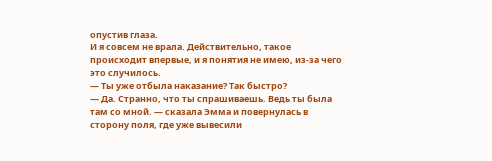опустив глаза.
И я совсем не врала. Действительно, такое происходит впервые, и я понятия не имею, из-за чего это случилось.
— Ты уже отбыла наказание? Так быстро?
— Да. Странно, что ты спрашиваешь. Ведь ты была там со мной. — сказала Эмма и повернулась в сторону поля, где уже вывесили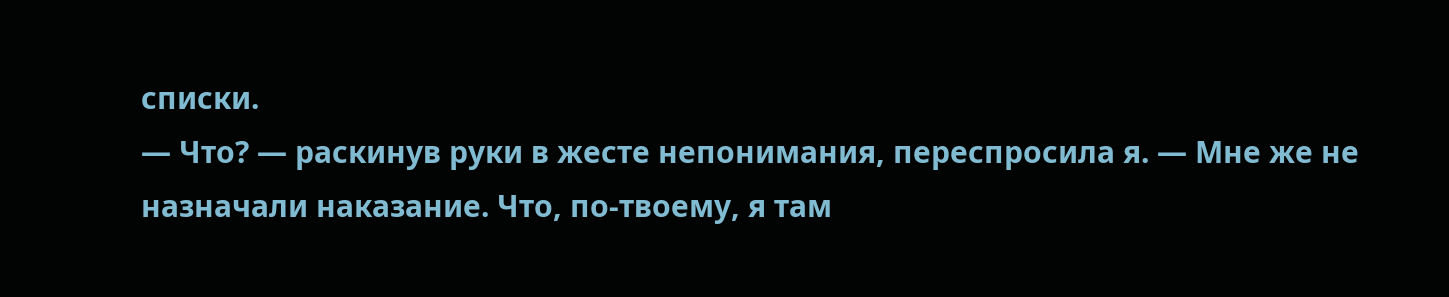списки.
— Что? — раскинув руки в жесте непонимания, переспросила я. — Мне же не назначали наказание. Что, по-твоему, я там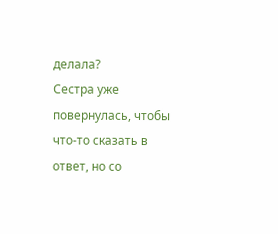делала?
Сестра уже повернулась, чтобы что-то сказать в ответ, но со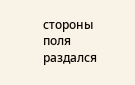стороны поля раздался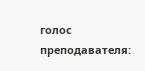голос преподавателя: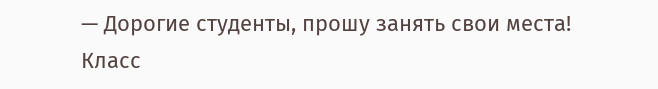— Дорогие студенты, прошу занять свои места! Класс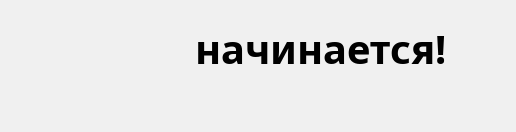начинается!